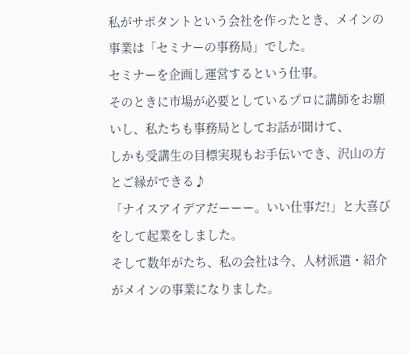私がサポタントという会社を作ったとき、メインの事業は「セミナーの事務局」でした。
セミナーを企画し運営するという仕事。
そのときに市場が必要としているプロに講師をお願いし、私たちも事務局としてお話が聞けて、
しかも受講生の目標実現もお手伝いでき、沢山の方とご縁ができる♪
「ナイスアイデアだーーー。いい仕事だ!」と大喜びをして起業をしました。
そして数年がたち、私の会社は今、人材派遣・紹介がメインの事業になりました。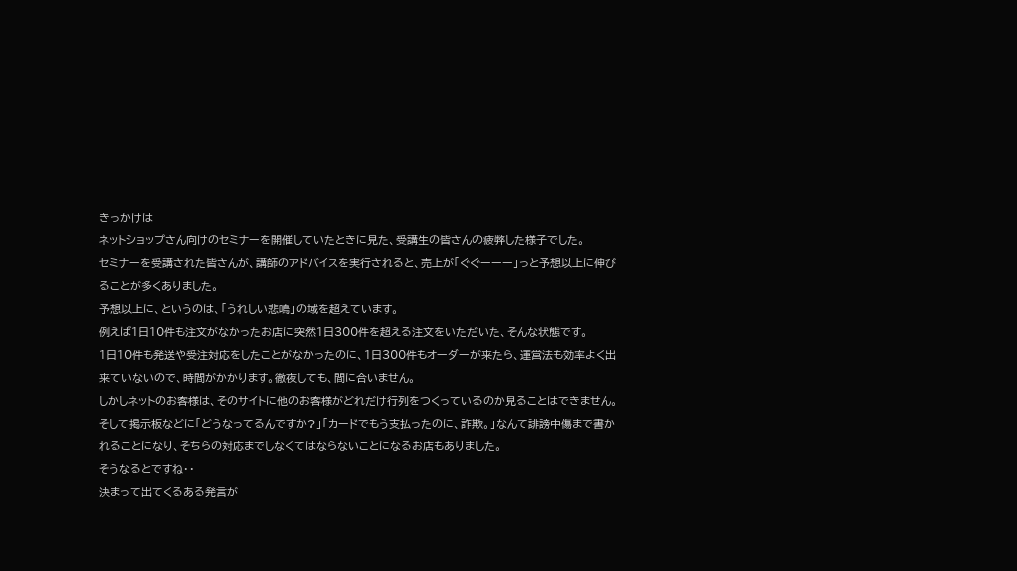きっかけは
ネットショップさん向けのセミナーを開催していたときに見た、受講生の皆さんの疲弊した様子でした。
セミナーを受講された皆さんが、講師のアドバイスを実行されると、売上が「ぐぐーーー」っと予想以上に伸びることが多くありました。
予想以上に、というのは、「うれしい悲鳴」の域を超えています。
例えば1日10件も注文がなかったお店に突然1日300件を超える注文をいただいた、そんな状態です。
1日10件も発送や受注対応をしたことがなかったのに、1日300件もオーダーが来たら、運営法も効率よく出来ていないので、時間がかかります。徹夜しても、間に合いません。
しかしネットのお客様は、そのサイトに他のお客様がどれだけ行列をつくっているのか見ることはできません。
そして掲示板などに「どうなってるんですか?」「カードでもう支払ったのに、詐欺。」なんて誹謗中傷まで書かれることになり、そちらの対応までしなくてはならないことになるお店もありました。
そうなるとですね・・
決まって出てくるある発言が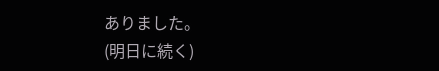ありました。
(明日に続く)